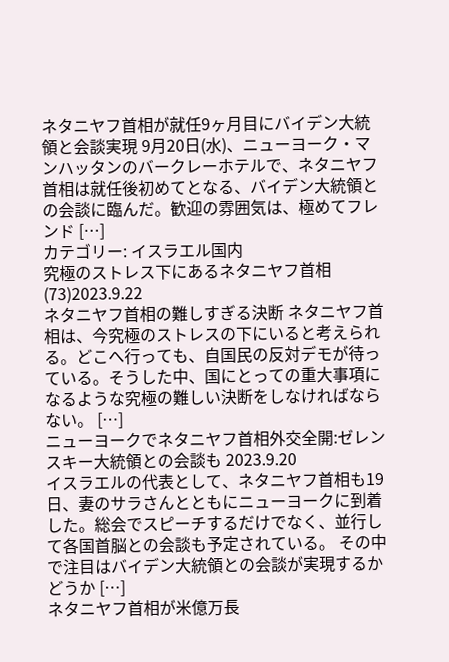ネタニヤフ首相が就任9ヶ月目にバイデン大統領と会談実現 9月20日(水)、ニューヨーク・マンハッタンのバークレーホテルで、ネタニヤフ首相は就任後初めてとなる、バイデン大統領との会談に臨んだ。歓迎の雰囲気は、極めてフレンド […]
カテゴリー: イスラエル国内
究極のストレス下にあるネタニヤフ首相(73)2023.9.22
ネタニヤフ首相の難しすぎる決断 ネタニヤフ首相は、今究極のストレスの下にいると考えられる。どこへ行っても、自国民の反対デモが待っている。そうした中、国にとっての重大事項になるような究極の難しい決断をしなければならない。 […]
ニューヨークでネタニヤフ首相外交全開:ゼレンスキー大統領との会談も 2023.9.20
イスラエルの代表として、ネタニヤフ首相も19日、妻のサラさんとともにニューヨークに到着した。総会でスピーチするだけでなく、並行して各国首脳との会談も予定されている。 その中で注目はバイデン大統領との会談が実現するかどうか […]
ネタニヤフ首相が米億万長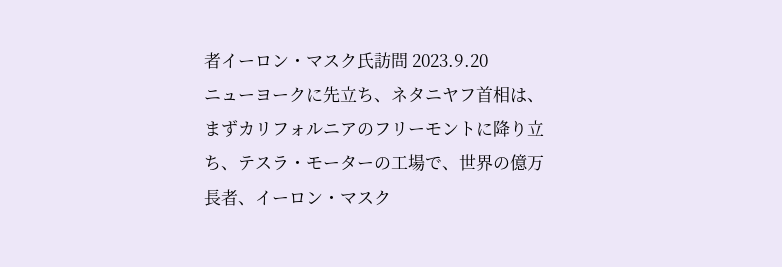者イーロン・マスク氏訪問 2023.9.20
ニューヨークに先立ち、ネタニヤフ首相は、まずカリフォルニアのフリーモントに降り立ち、テスラ・モーターの工場で、世界の億万長者、イーロン・マスク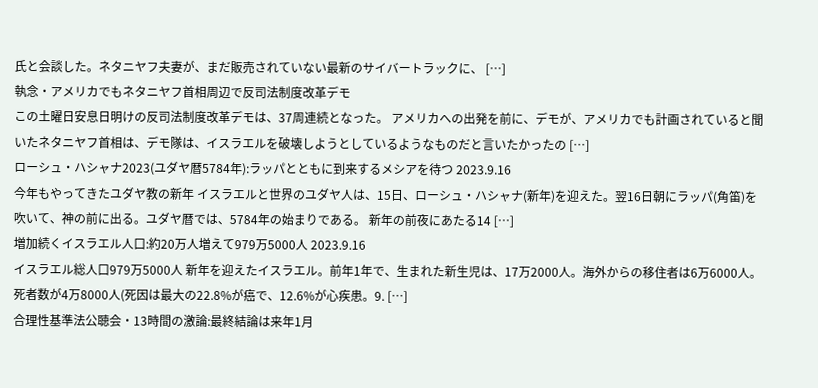氏と会談した。ネタニヤフ夫妻が、まだ販売されていない最新のサイバートラックに、 […]
執念・アメリカでもネタニヤフ首相周辺で反司法制度改革デモ
この土曜日安息日明けの反司法制度改革デモは、37周連続となった。 アメリカへの出発を前に、デモが、アメリカでも計画されていると聞いたネタニヤフ首相は、デモ隊は、イスラエルを破壊しようとしているようなものだと言いたかったの […]
ローシュ・ハシャナ2023(ユダヤ暦5784年):ラッパとともに到来するメシアを待つ 2023.9.16
今年もやってきたユダヤ教の新年 イスラエルと世界のユダヤ人は、15日、ローシュ・ハシャナ(新年)を迎えた。翌16日朝にラッパ(角笛)を吹いて、神の前に出る。ユダヤ暦では、5784年の始まりである。 新年の前夜にあたる14 […]
増加続くイスラエル人口:約20万人増えて979万5000人 2023.9.16
イスラエル総人口979万5000人 新年を迎えたイスラエル。前年1年で、生まれた新生児は、17万2000人。海外からの移住者は6万6000人。死者数が4万8000人(死因は最大の22.8%が癌で、12.6%が心疾患。9. […]
合理性基準法公聴会・13時間の激論:最終結論は来年1月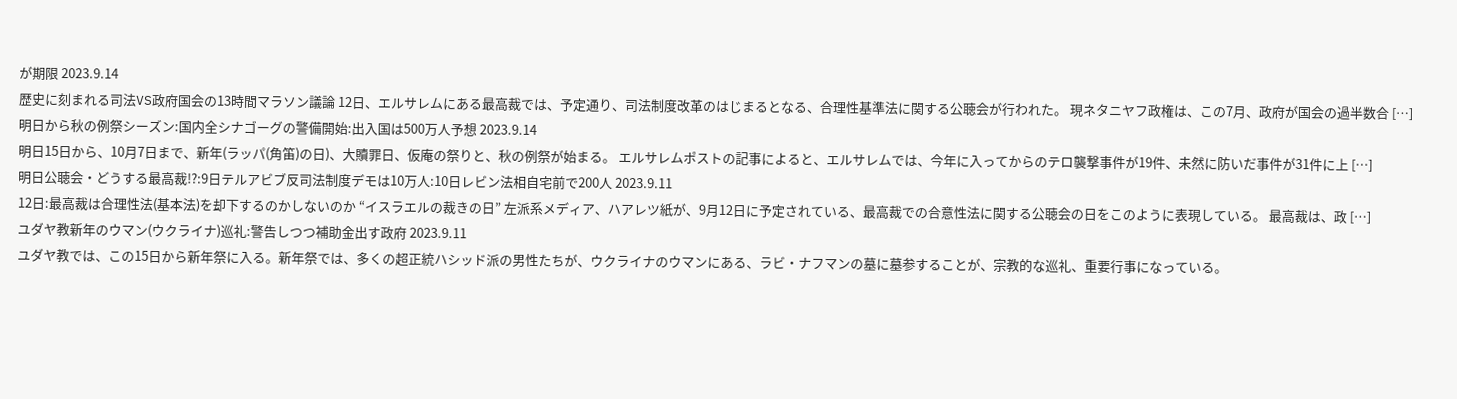が期限 2023.9.14
歴史に刻まれる司法VS政府国会の13時間マラソン議論 12日、エルサレムにある最高裁では、予定通り、司法制度改革のはじまるとなる、合理性基準法に関する公聴会が行われた。 現ネタニヤフ政権は、この7月、政府が国会の過半数合 […]
明日から秋の例祭シーズン:国内全シナゴーグの警備開始:出入国は500万人予想 2023.9.14
明日15日から、10月7日まで、新年(ラッパ(角笛)の日)、大贖罪日、仮庵の祭りと、秋の例祭が始まる。 エルサレムポストの記事によると、エルサレムでは、今年に入ってからのテロ襲撃事件が19件、未然に防いだ事件が31件に上 […]
明日公聴会・どうする最高裁!?:9日テルアビブ反司法制度デモは10万人:10日レビン法相自宅前で200人 2023.9.11
12日:最高裁は合理性法(基本法)を却下するのかしないのか “イスラエルの裁きの日” 左派系メディア、ハアレツ紙が、9月12日に予定されている、最高裁での合意性法に関する公聴会の日をこのように表現している。 最高裁は、政 […]
ユダヤ教新年のウマン(ウクライナ)巡礼:警告しつつ補助金出す政府 2023.9.11
ユダヤ教では、この15日から新年祭に入る。新年祭では、多くの超正統ハシッド派の男性たちが、ウクライナのウマンにある、ラビ・ナフマンの墓に墓参することが、宗教的な巡礼、重要行事になっている。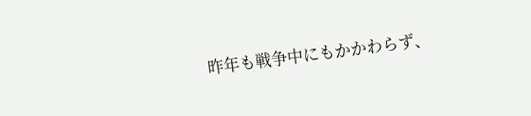昨年も戦争中にもかかわらず、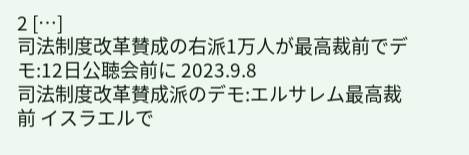2 […]
司法制度改革賛成の右派1万人が最高裁前でデモ:12日公聴会前に 2023.9.8
司法制度改革賛成派のデモ:エルサレム最高裁前 イスラエルで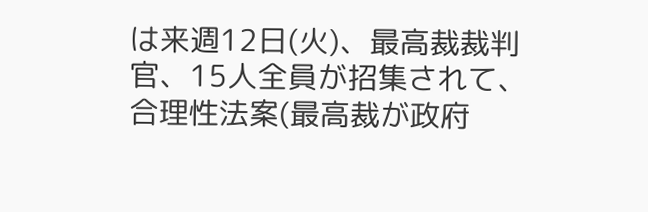は来週12日(火)、最高裁裁判官、15人全員が招集されて、合理性法案(最高裁が政府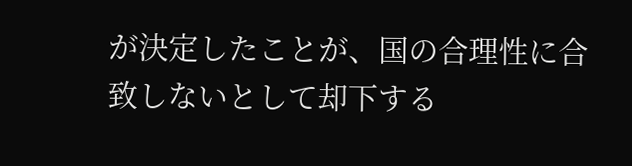が決定したことが、国の合理性に合致しないとして却下する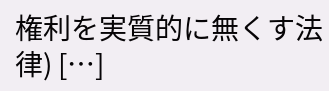権利を実質的に無くす法律) […]